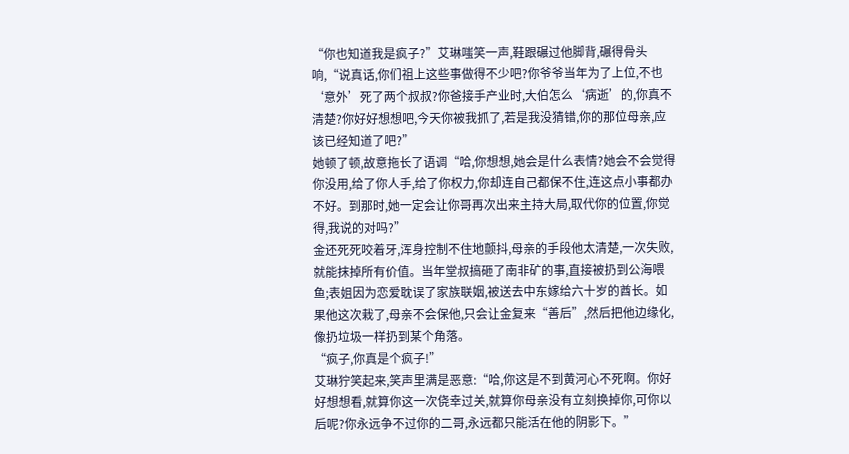“你也知道我是疯子?”艾琳嗤笑一声,鞋跟碾过他脚背,碾得骨头响,“说真话,你们祖上这些事做得不少吧?你爷爷当年为了上位,不也‘意外’死了两个叔叔?你爸接手产业时,大伯怎么‘病逝’的,你真不清楚?你好好想想吧,今天你被我抓了,若是我没猜错,你的那位母亲,应该已经知道了吧?”
她顿了顿,故意拖长了语调“哈,你想想,她会是什么表情?她会不会觉得你没用,给了你人手,给了你权力,你却连自己都保不住,连这点小事都办不好。到那时,她一定会让你哥再次出来主持大局,取代你的位置,你觉得,我说的对吗?”
金还死死咬着牙,浑身控制不住地颤抖,母亲的手段他太清楚,一次失败,就能抹掉所有价值。当年堂叔搞砸了南非矿的事,直接被扔到公海喂鱼;表姐因为恋爱耽误了家族联姻,被送去中东嫁给六十岁的酋长。如果他这次栽了,母亲不会保他,只会让金复来“善后”,然后把他边缘化,像扔垃圾一样扔到某个角落。
“疯子,你真是个疯子!”
艾琳狞笑起来,笑声里满是恶意:“哈,你这是不到黄河心不死啊。你好好想想看,就算你这一次侥幸过关,就算你母亲没有立刻换掉你,可你以后呢?你永远争不过你的二哥,永远都只能活在他的阴影下。”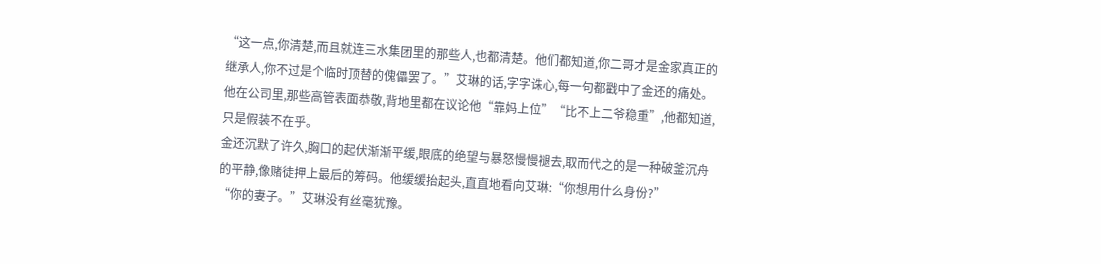“这一点,你清楚,而且就连三水集团里的那些人,也都清楚。他们都知道,你二哥才是金家真正的继承人,你不过是个临时顶替的傀儡罢了。”艾琳的话,字字诛心,每一句都戳中了金还的痛处。他在公司里,那些高管表面恭敬,背地里都在议论他“靠妈上位”“比不上二爷稳重”,他都知道,只是假装不在乎。
金还沉默了许久,胸口的起伏渐渐平缓,眼底的绝望与暴怒慢慢褪去,取而代之的是一种破釜沉舟的平静,像赌徒押上最后的筹码。他缓缓抬起头,直直地看向艾琳:“你想用什么身份?”
“你的妻子。”艾琳没有丝毫犹豫。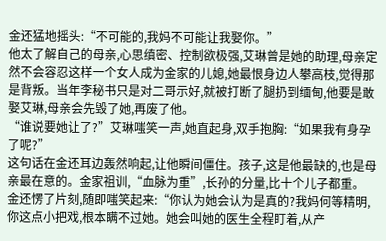金还猛地摇头:“不可能的,我妈不可能让我娶你。”
他太了解自己的母亲,心思缜密、控制欲极强,艾琳曾是她的助理,母亲定然不会容忍这样一个女人成为金家的儿媳,她最恨身边人攀高枝,觉得那是背叛。当年李秘书只是对二哥示好,就被打断了腿扔到缅甸,他要是敢娶艾琳,母亲会先毁了她,再废了他。
“谁说要她让了?”艾琳嗤笑一声,她直起身,双手抱胸:“如果我有身孕了呢?”
这句话在金还耳边轰然响起,让他瞬间僵住。孩子,这是他最缺的,也是母亲最在意的。金家祖训,“血脉为重”,长孙的分量,比十个儿子都重。
金还愣了片刻,随即嗤笑起来:“你认为她会认为是真的?我妈何等精明,你这点小把戏,根本瞒不过她。她会叫她的医生全程盯着,从产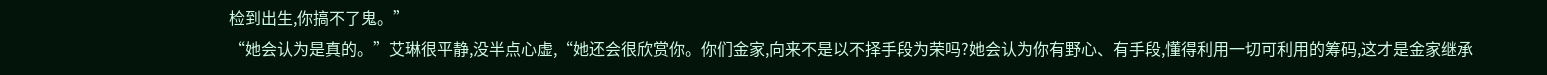检到出生,你搞不了鬼。”
“她会认为是真的。”艾琳很平静,没半点心虚,“她还会很欣赏你。你们金家,向来不是以不择手段为荣吗?她会认为你有野心、有手段,懂得利用一切可利用的筹码,这才是金家继承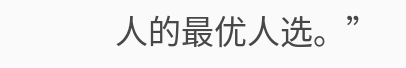人的最优人选。”